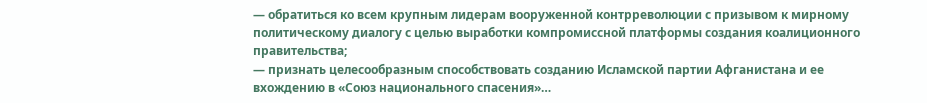— обратиться ко всем крупным лидерам вооруженной контрреволюции с призывом к мирному политическому диалогу с целью выработки компромиссной платформы создания коалиционного правительства;
— признать целесообразным способствовать созданию Исламской партии Афганистана и ее вхождению в «Союз национального спасения»…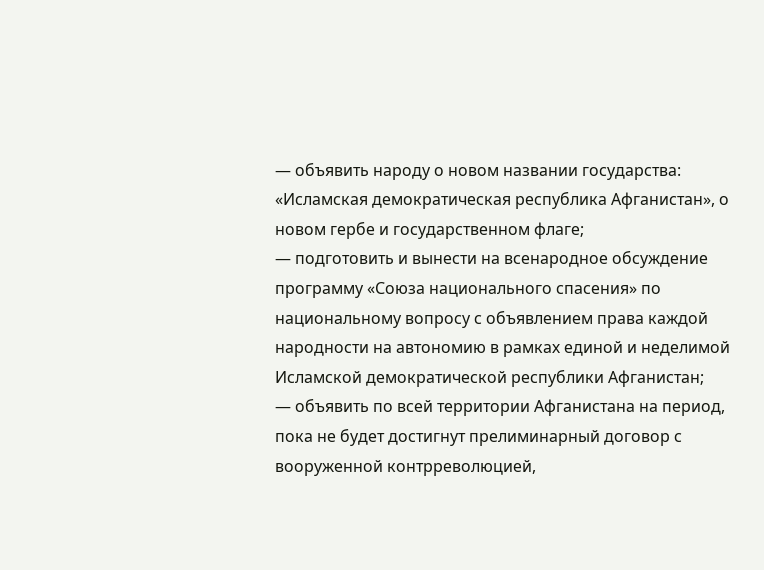— объявить народу о новом названии государства: «Исламская демократическая республика Афганистан», о новом гербе и государственном флаге;
— подготовить и вынести на всенародное обсуждение программу «Союза национального спасения» по национальному вопросу с объявлением права каждой народности на автономию в рамках единой и неделимой Исламской демократической республики Афганистан;
— объявить по всей территории Афганистана на период, пока не будет достигнут прелиминарный договор с вооруженной контрреволюцией,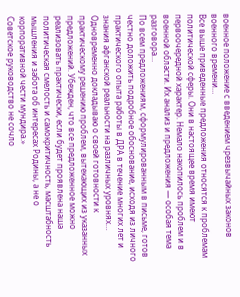военное положение с введением чрезвычайных законов военного времени…
Все выше приведенные предложения относятся к проблемам политической сферы. Они в настоящее время имеют первоочередной характер. Немало накопилось проблем и в военной области. Их анализ и предложения — особая тема разговора…
По всем предложениям, сформулированным в письме, готов честно доложить подробное обоснование, исходя из личного практического опыта работы в ДРА в течение многих лет и знания афганской реальности на различных уровнях… Одновременно докладываю о своей готовности к практическому решению проблем, вытекающих из указанных предложений. Убежден, что все предложенное можно реализовать практически, если будет проявлена наша политическая смелость и самокритичность, масштабность мышления и забота об интересах Родины, а не о корпоративной чести мундира.»
Советское руководство не сочло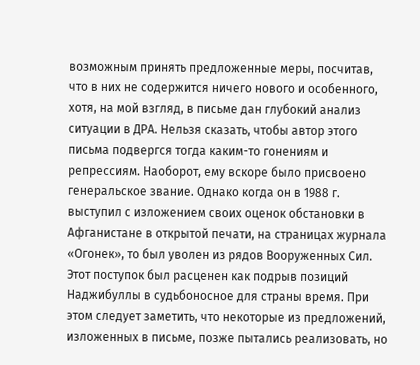возможным принять предложенные меры, посчитав, что в них не содержится ничего нового и особенного, хотя, на мой взгляд, в письме дан глубокий анализ ситуации в ДРА. Нельзя сказать, чтобы автор этого письма подвергся тогда каким-то гонениям и репрессиям. Наоборот, ему вскоре было присвоено генеральское звание. Однако когда он в 1988 г. выступил с изложением своих оценок обстановки в Афганистане в открытой печати, на страницах журнала «Огонек», то был уволен из рядов Вооруженных Сил. Этот поступок был расценен как подрыв позиций Наджибуллы в судьбоносное для страны время. При этом следует заметить, что некоторые из предложений, изложенных в письме, позже пытались реализовать, но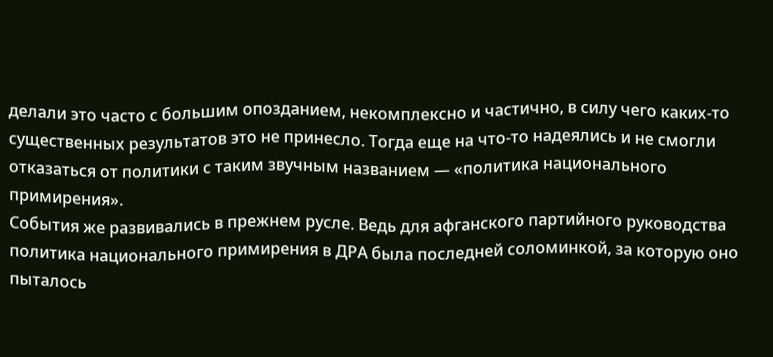делали это часто с большим опозданием, некомплексно и частично, в силу чего каких-то существенных результатов это не принесло. Тогда еще на что-то надеялись и не смогли отказаться от политики с таким звучным названием — «политика национального примирения».
События же развивались в прежнем русле. Ведь для афганского партийного руководства политика национального примирения в ДРА была последней соломинкой, за которую оно пыталось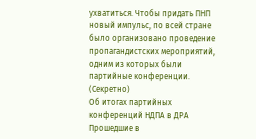ухватиться. Чтобы придать ПНП новый импульс, по всей стране было организовано проведение пропагандистских мероприятий, одним из которых были партийные конференции.
(Секретно)
Об итогах партийных конференций НДПА в ДРА
Прошедшие в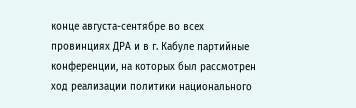конце августа-сентябре во всех провинциях ДРА и в г. Кабуле партийные конференции, на которых был рассмотрен ход реализации политики национального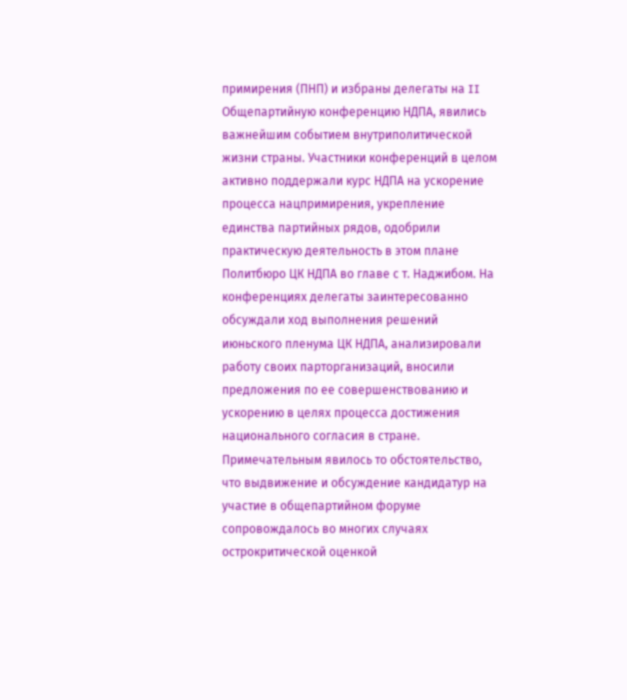примирения (ПНП) и избраны делегаты на II Общепартийную конференцию НДПА, явились важнейшим событием внутриполитической жизни страны. Участники конференций в целом активно поддержали курс НДПА на ускорение процесса нацпримирения, укрепление единства партийных рядов, одобрили практическую деятельность в этом плане Политбюро ЦК НДПА во главе с т. Наджибом. На конференциях делегаты заинтересованно обсуждали ход выполнения решений июньского пленума ЦК НДПА, анализировали работу своих парторганизаций, вносили предложения по ее совершенствованию и ускорению в целях процесса достижения национального согласия в стране.
Примечательным явилось то обстоятельство, что выдвижение и обсуждение кандидатур на участие в общепартийном форуме сопровождалось во многих случаях острокритической оценкой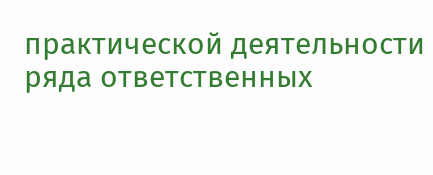практической деятельности ряда ответственных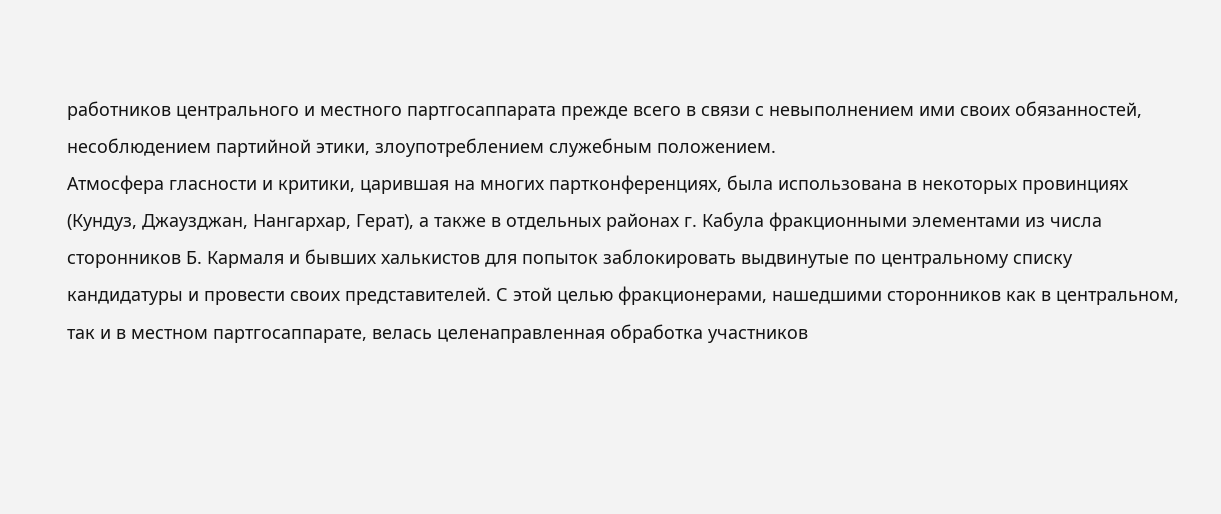работников центрального и местного партгосаппарата прежде всего в связи с невыполнением ими своих обязанностей, несоблюдением партийной этики, злоупотреблением служебным положением.
Атмосфера гласности и критики, царившая на многих партконференциях, была использована в некоторых провинциях (Кундуз, Джаузджан, Нангархар, Герат), а также в отдельных районах г. Кабула фракционными элементами из числа сторонников Б. Кармаля и бывших халькистов для попыток заблокировать выдвинутые по центральному списку кандидатуры и провести своих представителей. С этой целью фракционерами, нашедшими сторонников как в центральном, так и в местном партгосаппарате, велась целенаправленная обработка участников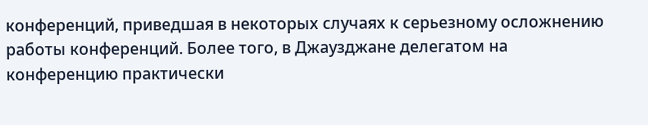конференций, приведшая в некоторых случаях к серьезному осложнению работы конференций. Более того, в Джаузджане делегатом на конференцию практически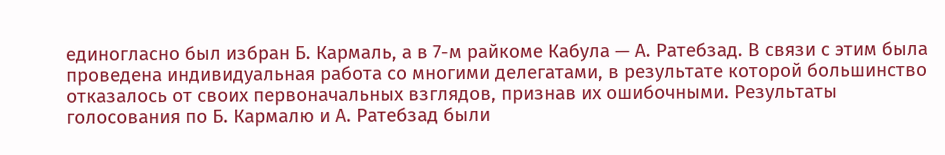единогласно был избран Б. Кармаль, а в 7-м райкоме Кабула — А. Ратебзад. В связи с этим была проведена индивидуальная работа со многими делегатами, в результате которой большинство отказалось от своих первоначальных взглядов, признав их ошибочными. Результаты голосования по Б. Кармалю и А. Ратебзад были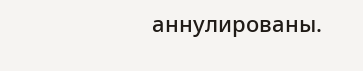аннулированы.